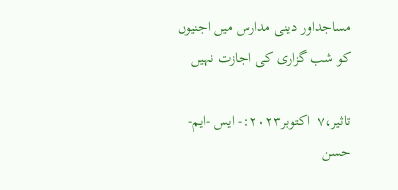مساجداور دینی مدارس میں اجنیوں کو شب گزاری کی اجازت نہیں

تاثیر،۷  اکتوبر۲۰۲۳:- ایس -ایم-حسن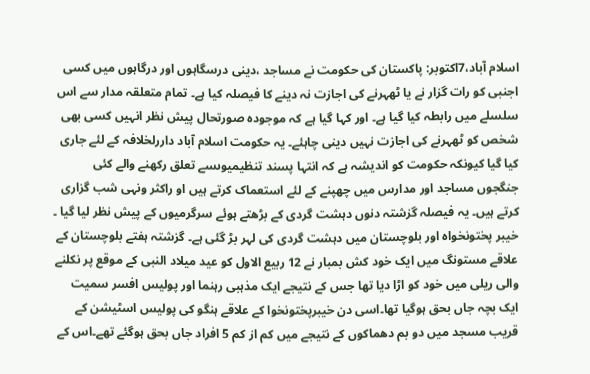اسلام آباد،7اکتوبر: پاکستان کی حکومت نے مساجد ،دینی درسگاہوں اور درگاہوں میں کسی اجنبی کو رات گزار نے یا ٹھہرنے کی اجازت نہ دینے کا فیصلہ کیا ہے۔ تمام متعلقہ مدار سے اس سلسلے میں رابطہ کیا گیا ہے۔ اور کہا گیا ہے کہ موجودہ صورتحال پیش نظر انہیں کسی بھی شخص کو ٹھہرنے کی اجازت نہیں دینی چاہئے۔ یہ حکومت اسلام آباد داررلخلافہ کے لئے جاری کیا گیا کیونکہ حکومت کو اندیشہ ہے کہ انتہا پسند تنظیمیوںسے تعلق رکھنے والے کئی جنگجوں مساجد اور مدارس میں چھپنے کے لئے استعماک کرتے ہیں او راکثر ونہی شب گزاری کرتے ہیں۔ یہ فیصلہ گزشتہ دنوں دہشت گردی کے بڑھتے ہوئے سرگرمیوں کے پیش نظر لیا گیا ۔ خیبر پختونخواہ اور بلوچستان میں دہشت گردی کی لہر بڑ گئی ہے۔ گزشتہ ہفتے بلوچستان کے علاقے مستونگ میں ایک خود کش بمبار نے 12 ربیع الاول کو عید میلاد النبی کے موقع پر نکلنے والی ریلی میں خود کو اڑا دیا تھا جس کے نتیجے ایک مذہبی رہنما اور پولیس افسر سمیت ایک بچہ جاں بحق ہوگیا تھا۔اسی دن خیبرپختونخوا کے علاقے ہنگو کی پولیس اسٹیشن کے قریب مسجد میں دو بم دھماکوں کے نتیجے میں کم از کم 5 افراد جاں بحق ہوگئے تھے۔اس کے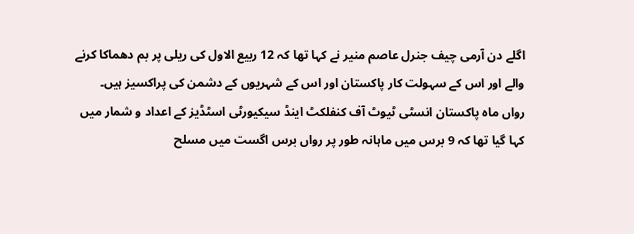اگلے دن آرمی چیف جنرل عاصم منیر نے کہا تھا کہ 12 ربیع الاول کی ریلی پر بم دھماکا کرنے والے اور اس کے سہولت کار پاکستان اور اس کے شہریوں کے دشمن کی پراکسیز ہیں۔
رواں ماہ پاکستان انسٹی ٹیوٹ آف کنفلکٹ اینڈ سیکیورٹی اسٹڈیز کے اعداد و شمار میں کہا گیا تھا کہ 9 برس میں ماہانہ طور پر رواں برس اگست میں مسلح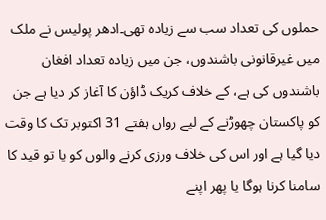حملوں کی تعداد سب سے زیادہ تھی۔ادھر پولیس نے ملک میں غیرقانونی باشندوں، جن میں زیادہ تعداد افغان باشندوں کی ہے، کے خلاف کریک ڈاؤن کا آغاز کر دیا ہے جن کو پاکستان چھوڑنے کے لیے رواں ہفتے 31 اکتوبر تک کا وقت دیا گیا ہے اور اس کی خلاف ورزی کرنے والوں کو یا تو قید کا سامنا کرنا ہوگا یا پھر اپنے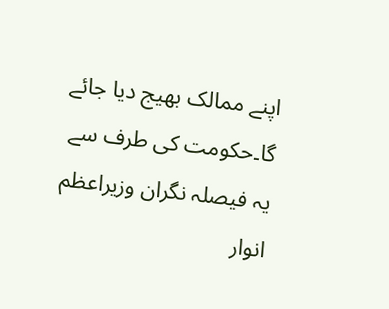اپنے ممالک بھیج دیا جائے گا۔حکومت کی طرف سے یہ فیصلہ نگران وزیراعظم انوار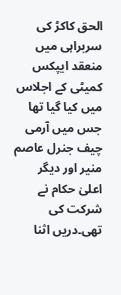الحق کاکڑ کی سربراہی میں منعقد ایپکس کمیٹی کے اجلاس میں کیا گیا تھا جس میں آرمی چیف جنرل عاصم منیر اور دیگر اعلیٰ حکام نے شرکت کی تھی۔دریں اثنا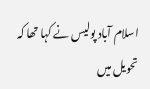اسلام آباد پولیس نے کہا تھا کہ تحویل میں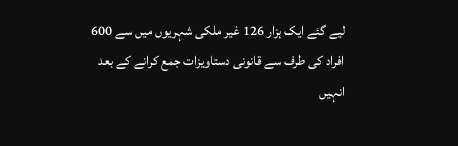لیے گئے ایک ہزار 126 غیر ملکی شہریوں میں سے 600 افراد کی طرف سے قانونی دستاویزات جمع کرانے کے بعد انہیں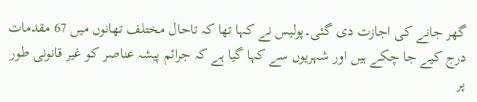گھر جانے کی اجازت دی گئی۔پولیس نے کہا تھا کہ تاحال مختلف تھانوں میں 67 مقدمات درج کیے جا چکے ہیں اور شہریوں سے کہا گیا ہے کہ جرائم پیشہ عناصر کو غیر قانونی طور پر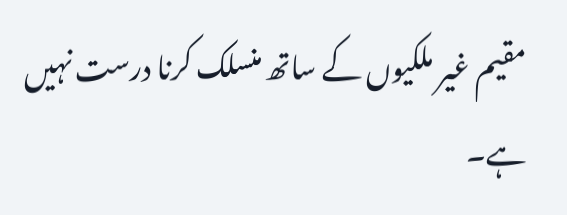مقیم غیر ملکیوں کے ساتھ منسلک کرنا درست نہیں ہے۔